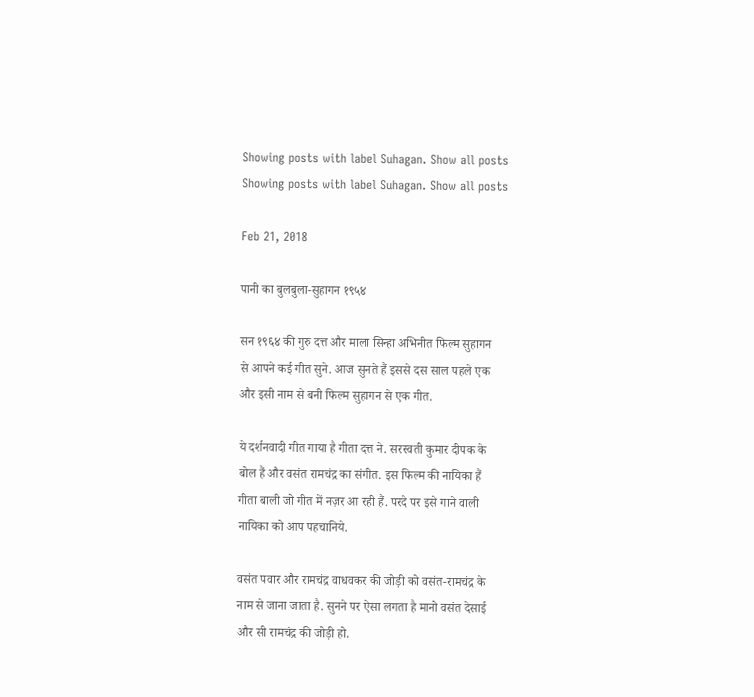Showing posts with label Suhagan. Show all posts
Showing posts with label Suhagan. Show all posts

Feb 21, 2018

पानी का बुलबुला-सुहागन १९५४

सन १९६४ की गुरु दत्त और माला सिन्हा अभिनीत फिल्म सुहागन
से आपने कई गीत सुने. आज सुनते हैं इससे दस साल पहले एक
और इसी नाम से बनी फिल्म सुहागन से एक गीत.

ये दर्शनवादी गीत गाया है गीता दत्त ने. सरस्वती कुमार दीपक के
बोल हैं और वसंत रामचंद्र का संगीत. इस फिल्म की नायिका हैं
गीता बाली जो गीत में नज़र आ रही हैं. परदे पर इसे गाने वाली
नायिका को आप पहचानिये.

वसंत पवार और रामचंद्र वाधवकर की जोड़ी को वसंत-रामचंद्र के
नाम से जाना जाता है. सुनने पर ऐसा लगता है मानो वसंत देसाई
और सी रामचंद्र की जोड़ी हो.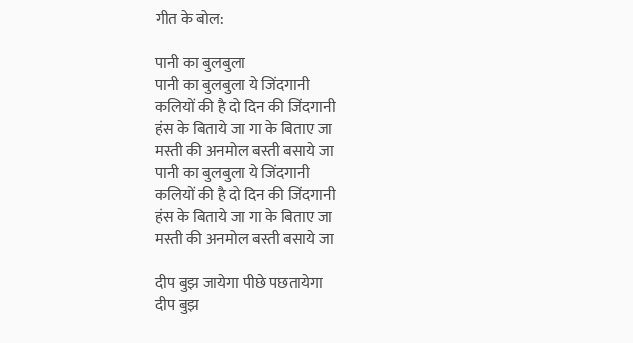गीत के बोल:

पानी का बुलबुला
पानी का बुलबुला ये जिंदगानी
कलियों की है दो दिन की जिंदगानी
हंस के बिताये जा गा के बिताए जा
मस्ती की अनमोल बस्ती बसाये जा
पानी का बुलबुला ये जिंदगानी
कलियों की है दो दिन की जिंदगानी
हंस के बिताये जा गा के बिताए जा
मस्ती की अनमोल बस्ती बसाये जा

दीप बुझ जायेगा पीछे पछतायेगा
दीप बुझ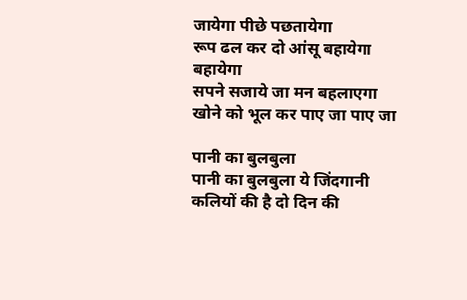जायेगा पीछे पछतायेगा
रूप ढल कर दो आंसू बहायेगा बहायेगा
सपने सजाये जा मन बहलाएगा
खोने को भूल कर पाए जा पाए जा

पानी का बुलबुला
पानी का बुलबुला ये जिंदगानी
कलियों की है दो दिन की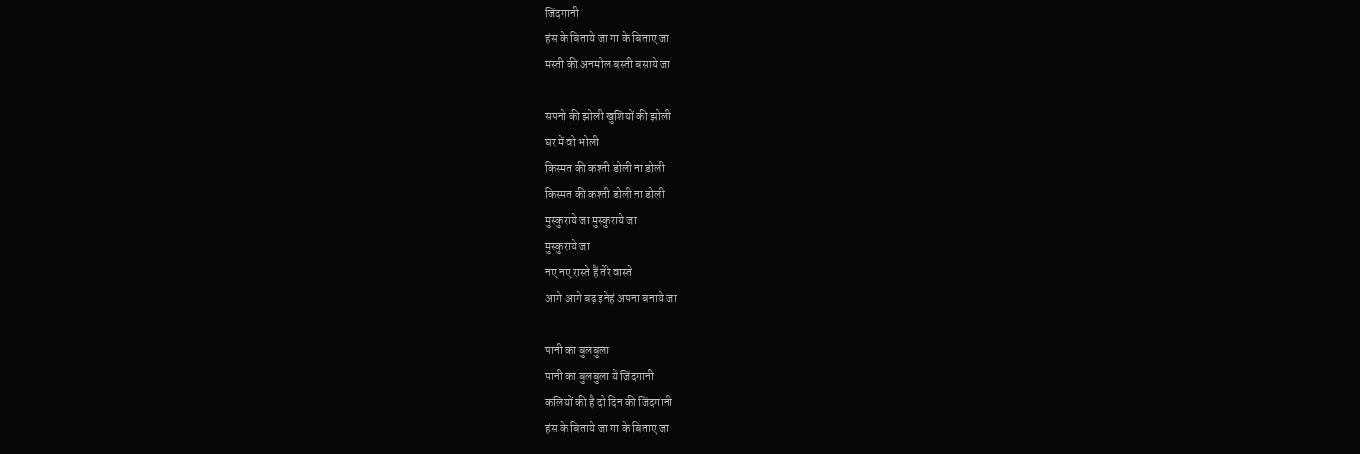जिंदगानी
हंस के बिताये जा गा के बिताए जा
मस्ती की अनमोल बस्ती बसाये जा

सपनो की झोली खुशियों की झोली
घर में वो भोली
किस्मत की कश्ती डोली ना डोली
किस्मत की कश्ती डोली ना डोली
मुस्कुराये जा मुस्कुराये जा
मुस्कुराये जा
नए नए रास्ते हैं तेरे वास्ते
आगे आगे बढ़ इनेहं अपना बनाये जा

पानी का बुलबुला
पानी का बुलबुला ये जिंदगानी
कलियों की है दो दिन की जिंदगानी
हंस के बिताये जा गा के बिताए जा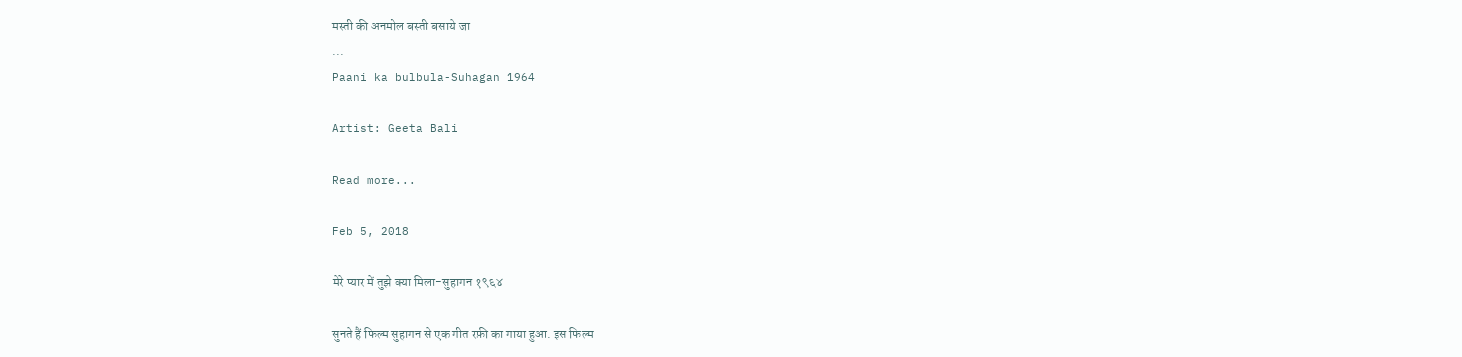मस्ती की अनमोल बस्ती बसाये जा
...
Paani ka bulbula-Suhagan 1964

Artist: Geeta Bali

Read more...

Feb 5, 2018

मेरे प्यार में तुझे क्या मिला-सुहागन १९६४

सुनते हैं फिल्म सुहागन से एक गीत रफ़ी का गाया हुआ. इस फिल्म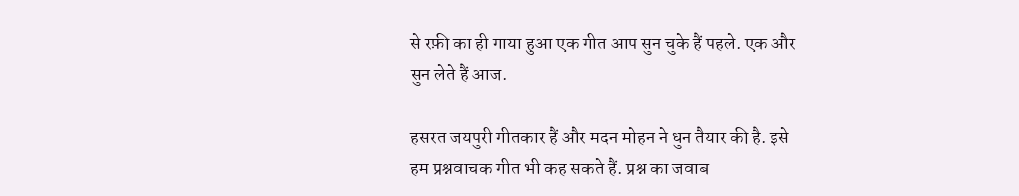से रफ़ी का ही गाया हुआ एक गीत आप सुन चुके हैं पहले. एक और
सुन लेते हैं आज.

हसरत जयपुरी गीतकार हैं और मदन मोहन ने धुन तैयार की है. इसे
हम प्रश्नवाचक गीत भी कह सकते हैं. प्रश्न का जवाब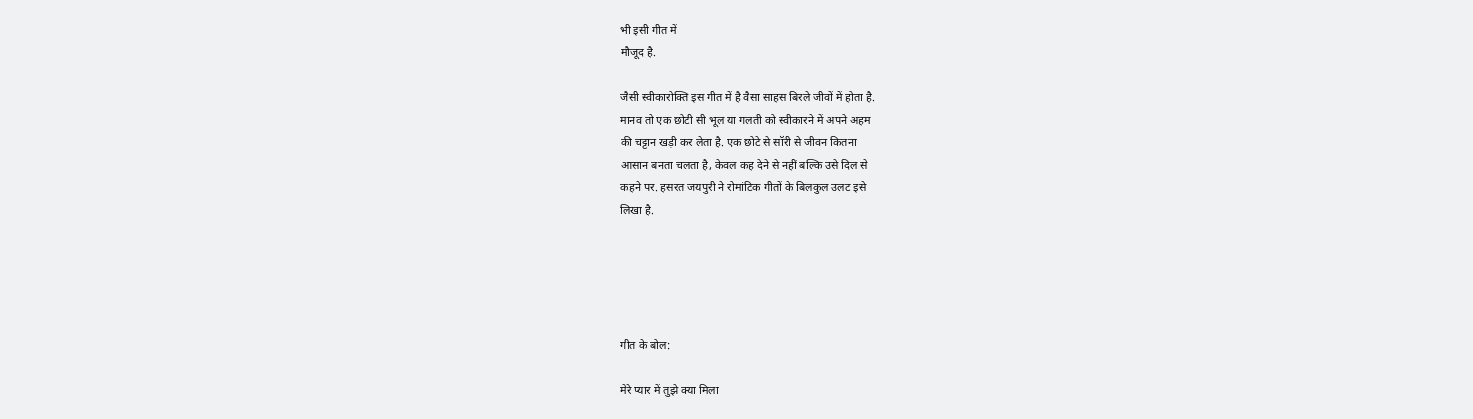भी इसी गीत में
मौजूद है.

जैसी स्वीकारोक्ति इस गीत में है वैसा साहस बिरले जीवों में होता है.
मानव तो एक छोटी सी भूल या गलती को स्वीकारने में अपने अहम
की चट्टान खड़ी कर लेता है. एक छोटे से सॉरी से जीवन कितना
आसान बनता चलता है, केवल कह देने से नहीं बल्कि उसे दिल से
कहने पर. हसरत जयपुरी ने रोमांटिक गीतों के बिलकुल उलट इसे
लिखा है.





गीत के बोल:

मेरे प्यार में तुझे क्या मिला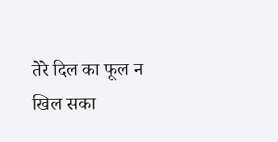तेरे दिल का फूल न खिल सका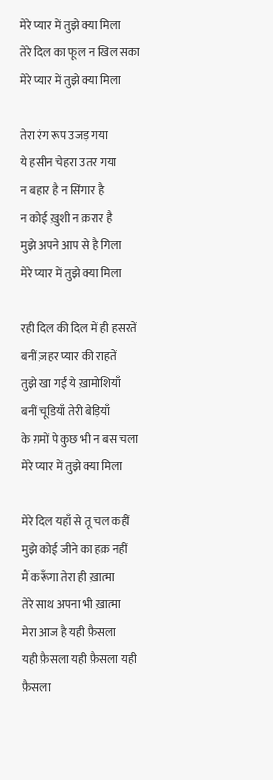मेरे प्यार में तुझे क्या मिला
तेरे दिल का फूल न खिल सका
मेरे प्यार में तुझे क्या मिला

तेरा रंग रूप उजड़ गया
ये हसीन चेहरा उतर गया
न बहार है न सिंगार है
न कोई ख़ुशी न क़रार है
मुझे अपने आप से है गिला
मेरे प्यार में तुझे क्या मिला

रही दिल की दिल में ही हसरतें
बनीं ज़हर प्यार की राहतें
तुझे खा गईं ये ख़ामोशियाँ
बनीं चूडियाँ तेरी बेड़ियाँ
के ग़मों पे कुछ भी न बस चला
मेरे प्यार में तुझे क्या मिला

मेरे दिल यहाँ से तू चल कहीं
मुझे कोई जीने का हक़ नहीं
मैं करूँगा तेरा ही ख़ात्मा
तेरे साथ अपना भी ख़ात्मा
मेरा आज है यही फ़ैसला
यही फ़ैसला यही फ़ैसला यही फ़ैसला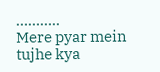………..
Mere pyar mein tujhe kya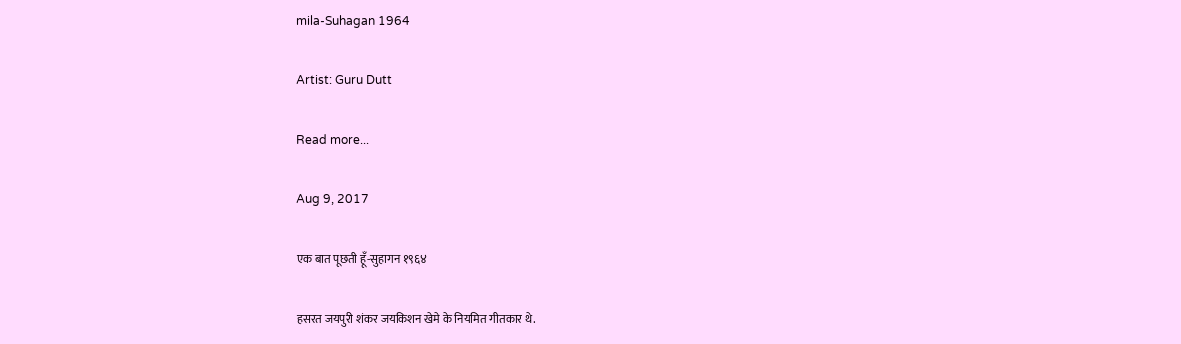mila-Suhagan 1964

Artist: Guru Dutt

Read more...

Aug 9, 2017

एक बात पूछती हूँ-सुहागन १९६४

हसरत जयपुरी शंकर जयकिशन खेमे के नियमित गीतकार थे.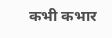कभी कभार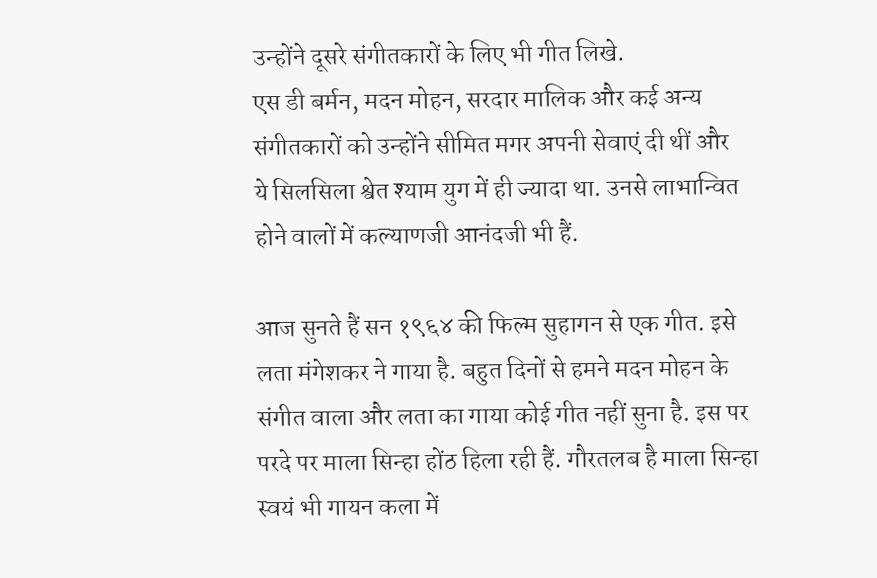उन्होंने दूसरे संगीतकारों के लिए भी गीत लिखे.
एस डी बर्मन, मदन मोहन, सरदार मालिक और कई अन्य
संगीतकारों को उन्होंने सीमित मगर अपनी सेवाएं दी थीं और
ये सिलसिला श्वेत श्याम युग में ही ज्यादा था. उनसे लाभान्वित
होने वालों में कल्याणजी आनंदजी भी हैं.

आज सुनते हैं सन १९६४ की फिल्म सुहागन से एक गीत. इसे
लता मंगेशकर ने गाया है. बहुत दिनों से हमने मदन मोहन के
संगीत वाला और लता का गाया कोई गीत नहीं सुना है. इस पर
परदे पर माला सिन्हा होंठ हिला रही हैं. गौरतलब है माला सिन्हा
स्वयं भी गायन कला में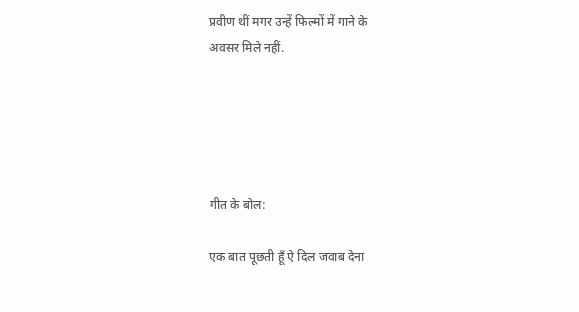प्रवीण थीं मगर उन्हें फिल्मों में गाने के
अवसर मिले नहीं.





गीत के बोल:

एक बात पूछती हूँ ऐ दिल जवाब देना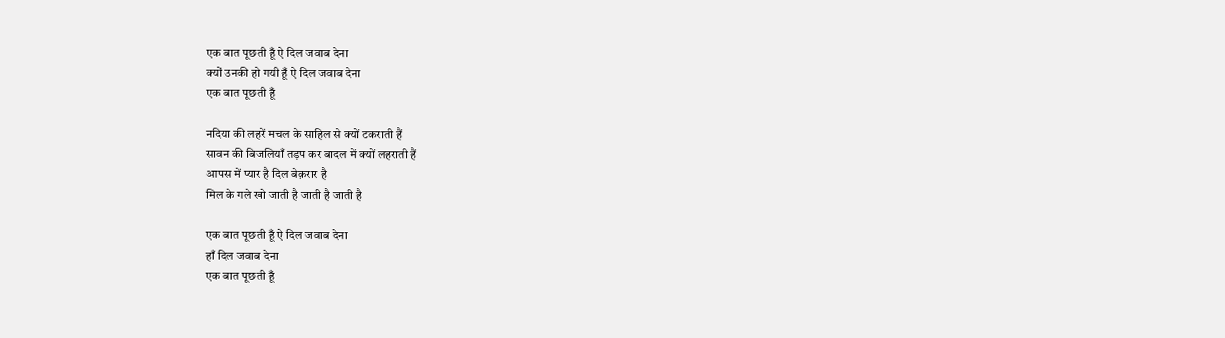एक बात पूछती हूँ ऐ दिल जवाब देना
क्यों उनकी हो गयी हूँ ऐ दिल जवाब देना
एक बात पूछती हूँ

नदिया की लहरें मचल के साहिल से क्यों टकराती हैं
सावन की बिजलियाँ तड़प कर बादल में क्यों लहराती हैं
आपस में प्यार है दिल बेक़रार है
मिल के गले खो जाती है जाती है जाती है

एक बात पूछती हूँ ऐ दिल जवाब देना
हाँ दिल जवाब देना
एक बात पूछती हूँ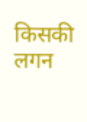किसकी लगन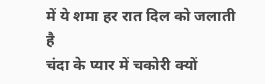में ये शमा हर रात दिल को जलाती है
चंदा के प्यार में चकोरी क्यों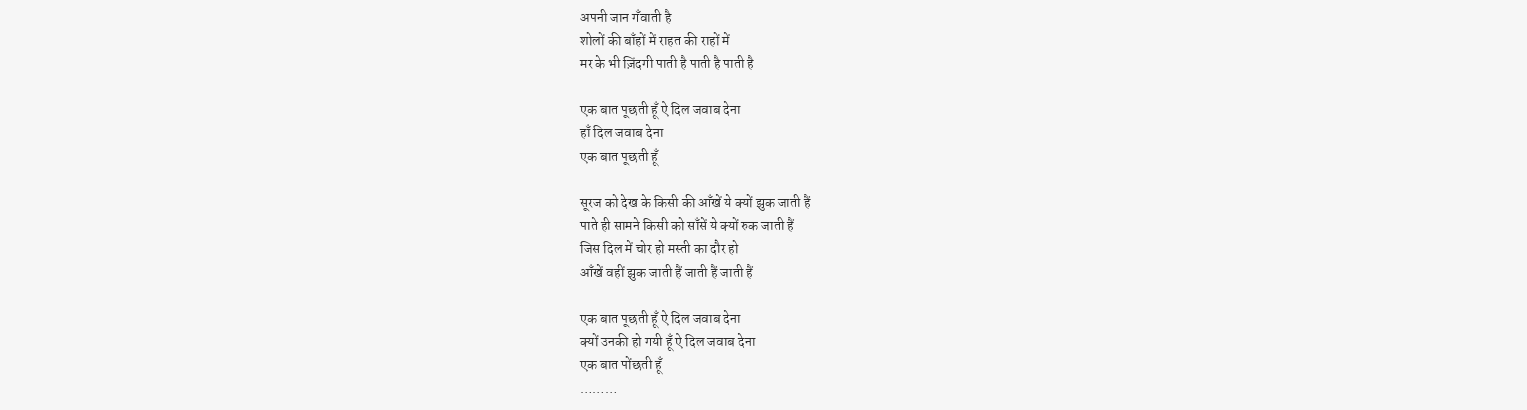अपनी जान गँवाती है
शोलों की बाँहों में राहत की राहों में
मर के भी ज़िंदगी पाती है पाती है पाती है

एक बात पूछती हूँ ऐ दिल जवाब देना
हाँ दिल जवाब देना
एक बात पूछती हूँ

सूरज को देख के किसी की आँखें ये क्यों झुक जाती हैं
पाते ही सामने किसी को साँसें ये क्यों रुक जाती हैं
जिस दिल में चोर हो मस्ती का दौर हो
आँखें वहीं झुक जाती हैं जाती हैं जाती हैं

एक बात पूछती हूँ ऐ दिल जवाब देना
क्यों उनकी हो गयी हूँ ऐ दिल जवाब देना
एक बात पोंछती हूँ
………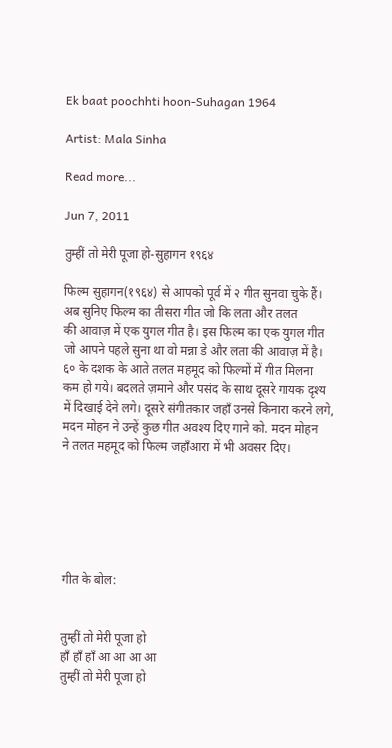Ek baat poochhti hoon-Suhagan 1964

Artist: Mala Sinha

Read more...

Jun 7, 2011

तुम्हीं तो मेरी पूजा हो-सुहागन १९६४

फिल्म सुहागन(१९६४) से आपको पूर्व में २ गीत सुनवा चुके हैं।
अब सुनिए फिल्म का तीसरा गीत जो कि लता और तलत
की आवाज़ में एक युगल गीत है। इस फिल्म का एक युगल गीत
जो आपने पहले सुना था वो मन्ना डे और लता की आवाज़ में है।
६० के दशक के आते तलत महमूद को फिल्मों में गीत मिलना
कम हो गये। बदलते ज़माने और पसंद के साथ दूसरे गायक दृश्य
में दिखाई देने लगे। दूसरे संगीतकार जहाँ उनसे किनारा करने लगे,
मदन मोहन ने उन्हें कुछ गीत अवश्य दिए गाने को. मदन मोहन
ने तलत महमूद को फिल्म जहाँआरा में भी अवसर दिए।






गीत के बोल:


तुम्हीं तो मेरी पूजा हो
हाँ हाँ हाँ आ आ आ आ
तुम्हीं तो मेरी पूजा हो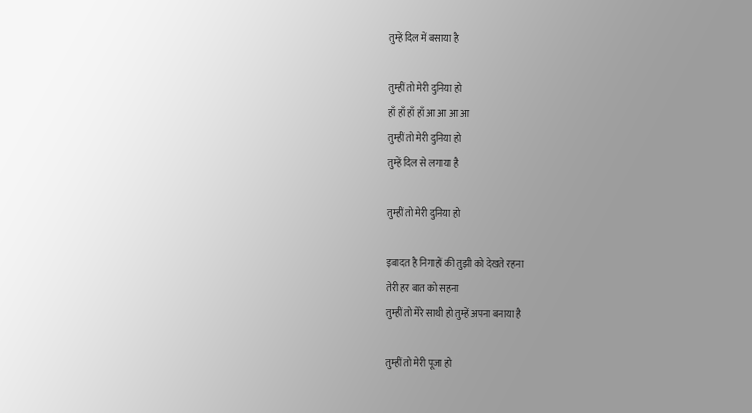तुम्हें दिल में बसाया है

तुम्हीं तो मेरी दुनिया हो
हाँ हाँ हाँ हाँ आ आ आ आ
तुम्हीं तो मेरी दुनिया हो
तुम्हें दिल से लगाया है

तुम्हीं तो मेरी दुनिया हो

इबादत है निगाहों की तुझी को देखते रहना
तेरी हर बात को सहना
तुम्हीं तो मेरे साथी हो तुम्हें अपना बनाया है

तुम्हीं तो मेरी पूजा हो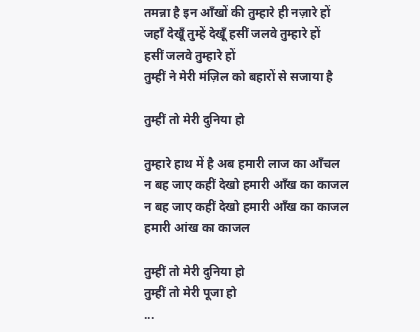तमन्ना है इन आँखों की तुम्हारे ही नज़ारे हों
जहाँ देखूँ तुम्हें देखूँ हसीं जलवे तुम्हारे हों
हसीं जलवे तुम्हारे हों
तुम्हीं ने मेरी मंज़िल को बहारों से सजाया है

तुम्हीं तो मेरी दुनिया हो

तुम्हारे हाथ में है अब हमारी लाज का आँचल
न बह जाए कहीं देखो हमारी आँख का काजल
न बह जाए कहीं देखो हमारी आँख का काजल
हमारी आंख का काजल

तुम्हीं तो मेरी दुनिया हो
तुम्हीं तो मेरी पूजा हो
...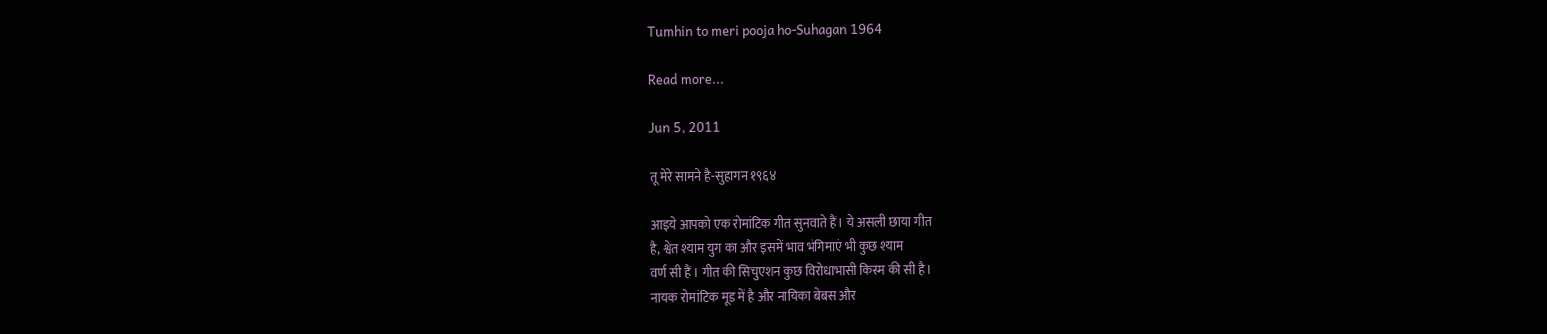Tumhin to meri pooja ho-Suhagan 1964

Read more...

Jun 5, 2011

तू मेरे सामने है-सुहागन १९६४

आइये आपको एक रोमांटिक गीत सुनवाते हैं। ये असली छाया गीत
है, श्वेत श्याम युग का और इसमें भाव भंगिमाएं भी कुछ श्याम
वर्ण सी हैं । गीत की सिचुएशन कुछ विरोधाभासी किस्म की सी है।
नायक रोमांटिक मूड में है और नायिका बेबस और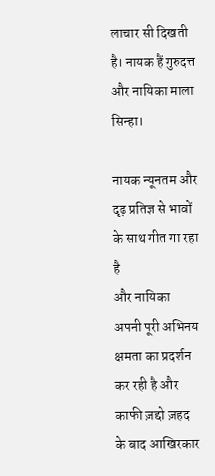लाचार सी दिखती
है। नायक हैं गुरुदत्त और नायिका माला सिन्हा।

नायक न्यूनतम और दृढ़ प्रतिज्ञ से भावों के साथ गीत गा रहा है
और नायिका अपनी पूरी अभिनय क्षमता का प्रदर्शन कर रही है और
काफी ज़द्दो ज़हद के बाद आखिरकार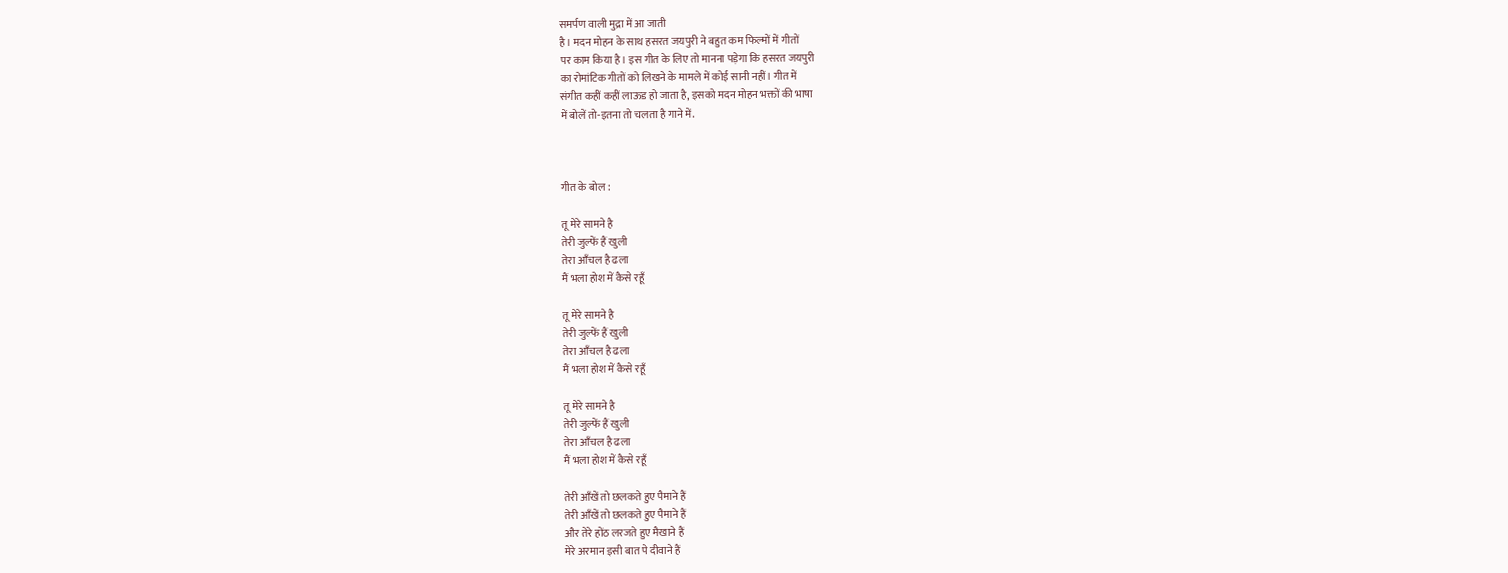समर्पण वाली मुद्रा में आ जाती
है। मदन मोहन के साथ हसरत जयपुरी ने बहुत कम फिल्मों में गीतों
पर काम किया है। इस गीत के लिए तो मानना पड़ेगा कि हसरत जयपुरी
का रोमांटिक गीतों को लिखने के मामले में कोई सानी नहीं। गीत में
संगीत कहीं कहीं लाऊड हो जाता है, इसको मदन मोहन भक्तों की भाषा
में बोलें तो-इतना तो चलता है गाने में.



गीत के बोल :

तू मेरे सामने है
तेरी जुल्फें हैं खुली
तेरा आँचल है ढला
मैं भला होश में कैसे रहूँ

तू मेरे सामने है
तेरी जुल्फें हैं खुली
तेरा आँचल है ढला
मैं भला होश में कैसे रहूँ

तू मेरे सामने है
तेरी जुल्फें हैं खुली
तेरा आँचल है ढला
मैं भला होश में कैसे रहूँ

तेरी आँखें तो छलकते हुए पैमाने हैं
तेरी आँखें तो छलकते हुए पैमाने हैं
और तेरे होंठ लरजते हुए मैखाने हैं
मेरे अरमान इसी बात पे दीवाने हैं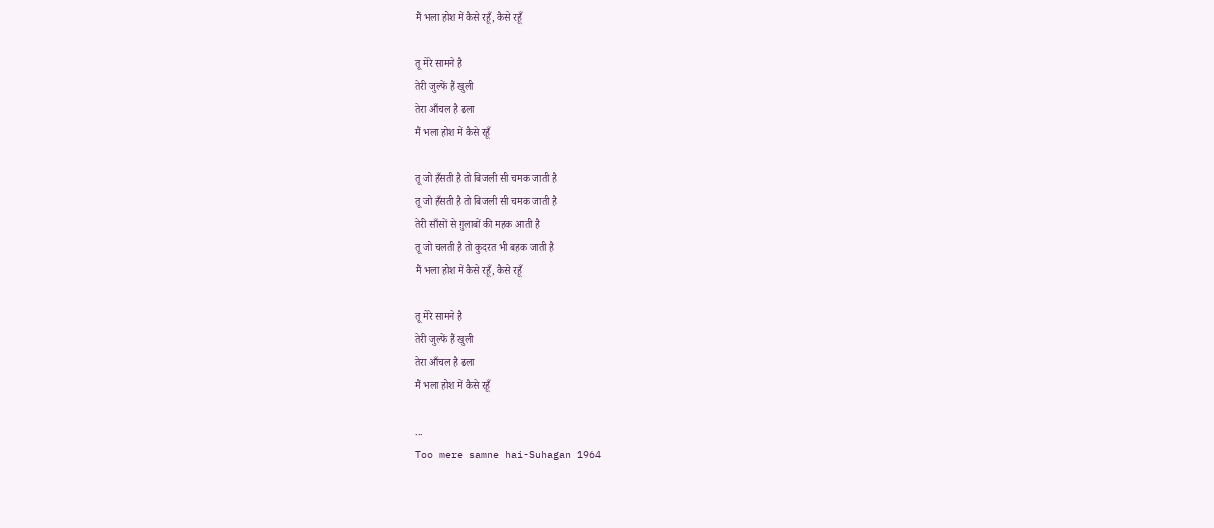मैं भला होश में कैसे रहूँ, कैसे रहूँ

तू मेरे सामने है
तेरी जुल्फें हैं खुली
तेरा आँचल है ढला
मैं भला होश में कैसे रहूँ

तू जो हँसती है तो बिजली सी चमक जाती है
तू जो हँसती है तो बिजली सी चमक जाती है
तेरी साँसों से ग़ुलाबों की महक आती है
तू जो चलती है तो कुदरत भी बहक जाती है
मैं भला होश में कैसे रहूँ, कैसे रहूँ

तू मेरे सामने है
तेरी जुल्फें हैं खुली
तेरा आँचल है ढला
मैं भला होश में कैसे रहूँ

...
Too mere samne hai-Suhagan 1964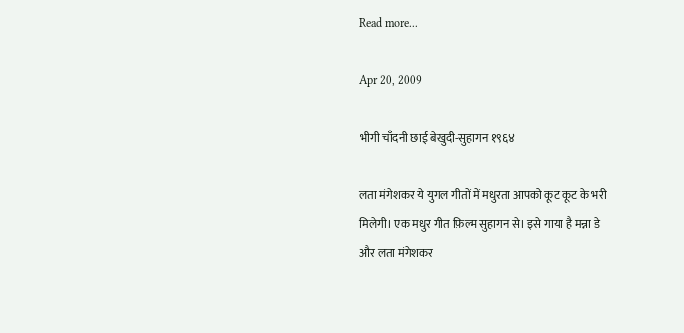Read more...

Apr 20, 2009

भीगी चाँदनी छाई बेखुदी-सुहागन १९६४

लता मंगेशकर ये युगल गीतों में मधुरता आपको कूट कूट के भरी
मिलेगी। एक मधुर गीत फ़िल्म सुहागन से। इसे गाया है मन्ना डे
और लता मंगेशकर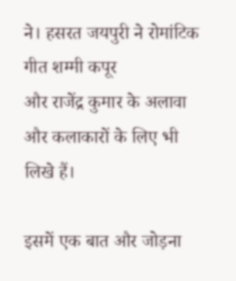ने। हसरत जयपुरी ने रोमांटिक गीत शम्मी कपूर
और राजेंद्र कुमार के अलावा और कलाकारों के लिए भी लिखे हैं।

इसमें एक बात और जोड़ना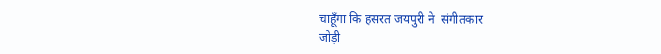चाहूँगा कि हसरत जयपुरी ने  संगीतकार
जोड़ी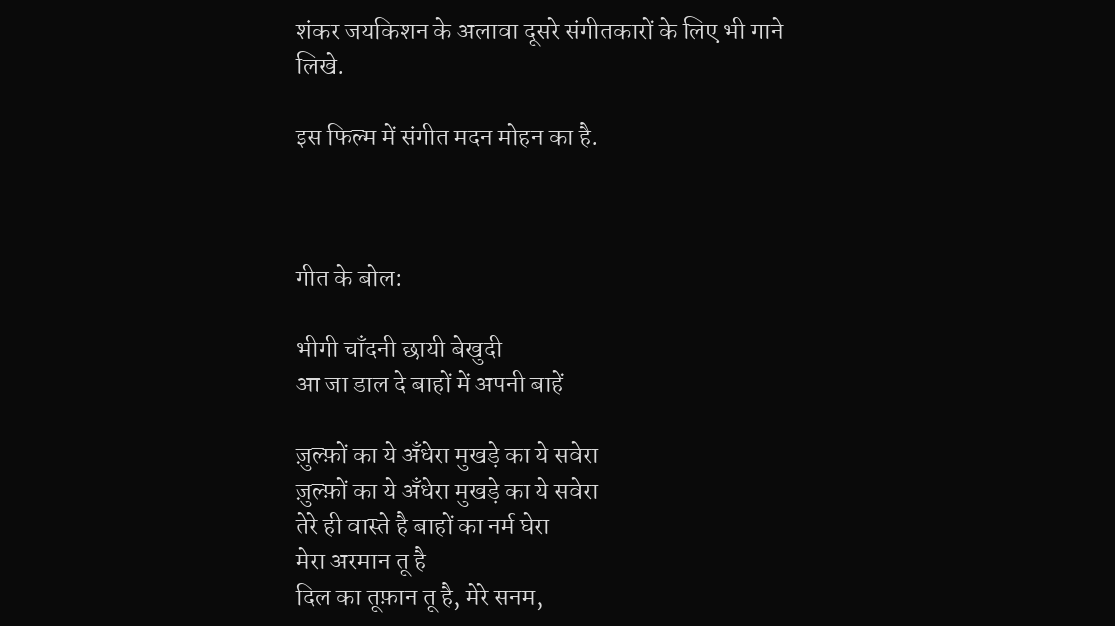शंकर जयकिशन के अलावा दूसरे संगीतकारों के लिए भी गाने
लिखे.

इस फिल्म में संगीत मदन मोहन का है.



गीत के बोल:

भीगी चाँदनी छायी बेखुदी
आ जा डाल दे बाहों में अपनी बाहें

ज़ुल्फ़ों का ये अँधेरा मुखड़े का ये सवेरा
ज़ुल्फ़ों का ये अँधेरा मुखड़े का ये सवेरा
तेरे ही वास्ते है बाहों का नर्म घेरा
मेरा अरमान तू है
दिल का तूफ़ान तू है, मेरे सनम,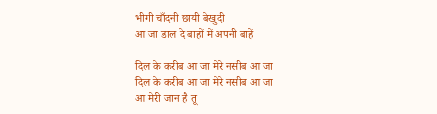भीगी चाँदनी छायी बेखुदी
आ जा डाल दे बाहों में अपनी बाहें

दिल के करीब आ जा मेरे नसीब आ जा
दिल के करीब आ जा मेरे नसीब आ जा
आ मेरी जान है तू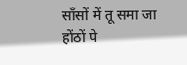साँसों में तू समा जा
होंठों पे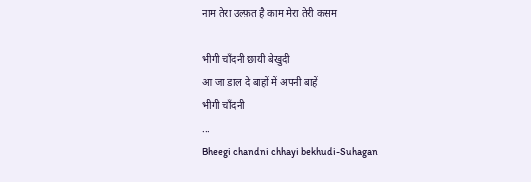नाम तेरा उल्फ़त है काम मेरा तेरी कसम

भीगी चाँदनी छायी बेखुदी
आ जा डाल दे बाहों में अपनी बाहें
भीगी चाँदनी
...
Bheegi chandni chhayi bekhudi-Suhagan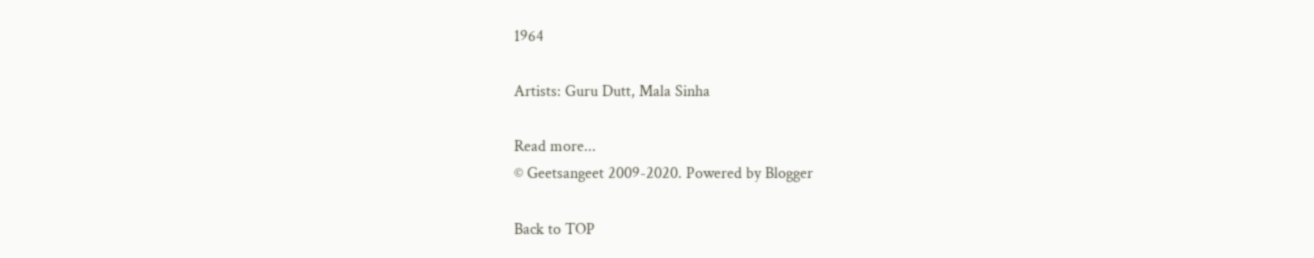1964

Artists: Guru Dutt, Mala Sinha

Read more...
© Geetsangeet 2009-2020. Powered by Blogger

Back to TOP